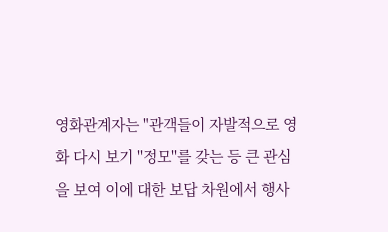영화관계자는 "관객들이 자발적으로 영화 다시 보기 ''정모''를 갖는 등 큰 관심을 보여 이에 대한 보답 차원에서 행사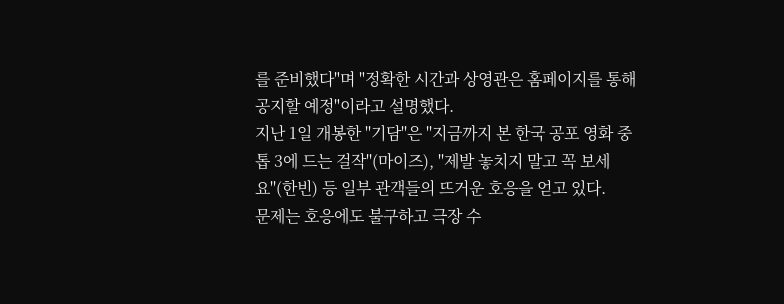를 준비했다"며 "정확한 시간과 상영관은 홈페이지를 통해 공지할 예정"이라고 설명했다.
지난 1일 개봉한 ''기담''은 ''지금까지 본 한국 공포 영화 중 톱 3에 드는 걸작''(마이즈), ''제발 놓치지 말고 꼭 보세요''(한빈) 등 일부 관객들의 뜨거운 호응을 얻고 있다.
문제는 호응에도 불구하고 극장 수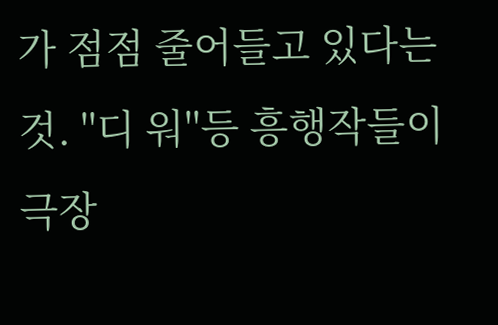가 점점 줄어들고 있다는 것. ''디 워''등 흥행작들이 극장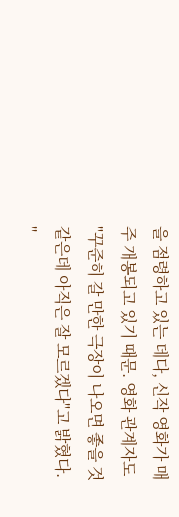을 점령하고 있는 데다, 신작 영화가 매주 개봉되고 있기 때문. 영화 관계자도 "꾸준히 갈 만한 극장이 나오면 좋을 것 같은데 아직은 잘 모르겠다"고 밝혔다.
''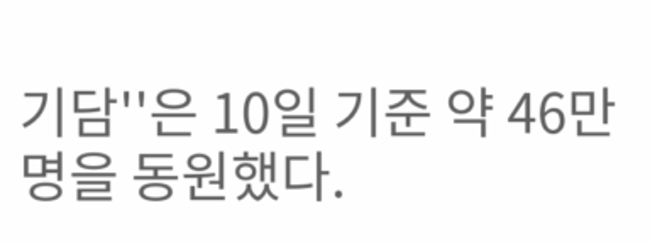기담''은 10일 기준 약 46만 명을 동원했다.